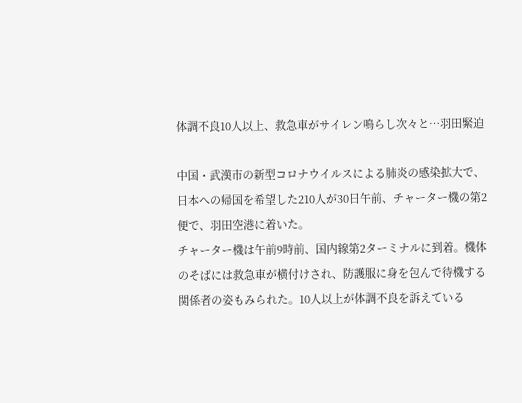体調不良10人以上、救急車がサイレン鳴らし次々と…羽田緊迫

中国・武漢市の新型コロナウイルスによる肺炎の感染拡大で、日本への帰国を希望した210人が30日午前、チャーター機の第2便で、羽田空港に着いた。
チャーター機は午前9時前、国内線第2ターミナルに到着。機体のそばには救急車が横付けされ、防護服に身を包んで待機する関係者の姿もみられた。10人以上が体調不良を訴えている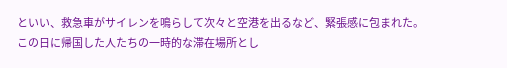といい、救急車がサイレンを鳴らして次々と空港を出るなど、緊張感に包まれた。
この日に帰国した人たちの一時的な滞在場所とし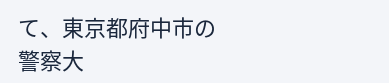て、東京都府中市の警察大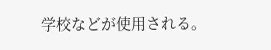学校などが使用される。